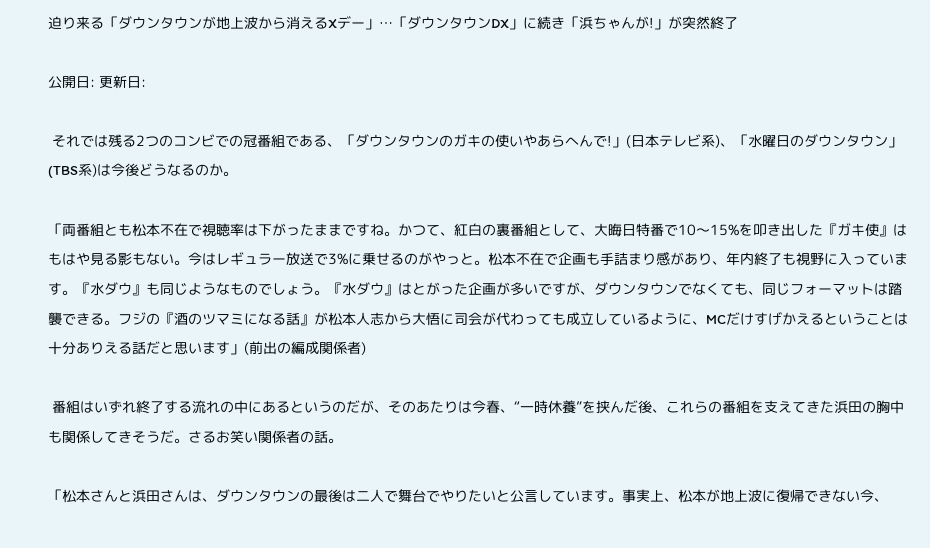迫り来る「ダウンタウンが地上波から消えるXデー」…「ダウンタウンDX」に続き「浜ちゃんが!」が突然終了

公開日: 更新日:

 それでは残る2つのコンビでの冠番組である、「ダウンタウンのガキの使いやあらへんで!」(日本テレビ系)、「水曜日のダウンタウン」(TBS系)は今後どうなるのか。

「両番組とも松本不在で視聴率は下がったままですね。かつて、紅白の裏番組として、大晦日特番で10〜15%を叩き出した『ガキ使』はもはや見る影もない。今はレギュラー放送で3%に乗せるのがやっと。松本不在で企画も手詰まり感があり、年内終了も視野に入っています。『水ダウ』も同じようなものでしょう。『水ダウ』はとがった企画が多いですが、ダウンタウンでなくても、同じフォーマットは踏襲できる。フジの『酒のツマミになる話』が松本人志から大悟に司会が代わっても成立しているように、MCだけすげかえるということは十分ありえる話だと思います」(前出の編成関係者)

 番組はいずれ終了する流れの中にあるというのだが、そのあたりは今春、“一時休養”を挟んだ後、これらの番組を支えてきた浜田の胸中も関係してきそうだ。さるお笑い関係者の話。

「松本さんと浜田さんは、ダウンタウンの最後は二人で舞台でやりたいと公言しています。事実上、松本が地上波に復帰できない今、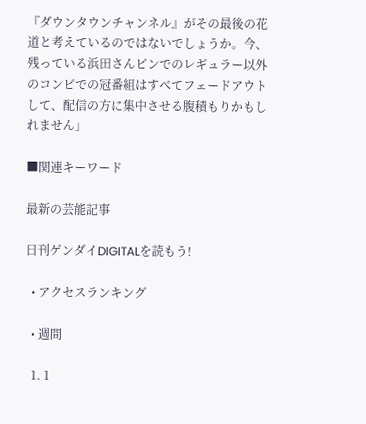『ダウンタウンチャンネル』がその最後の花道と考えているのではないでしょうか。今、残っている浜田さんピンでのレギュラー以外のコンビでの冠番組はすべてフェードアウトして、配信の方に集中させる腹積もりかもしれません」

■関連キーワード

最新の芸能記事

日刊ゲンダイDIGITALを読もう!

  • アクセスランキング

  • 週間

  1. 1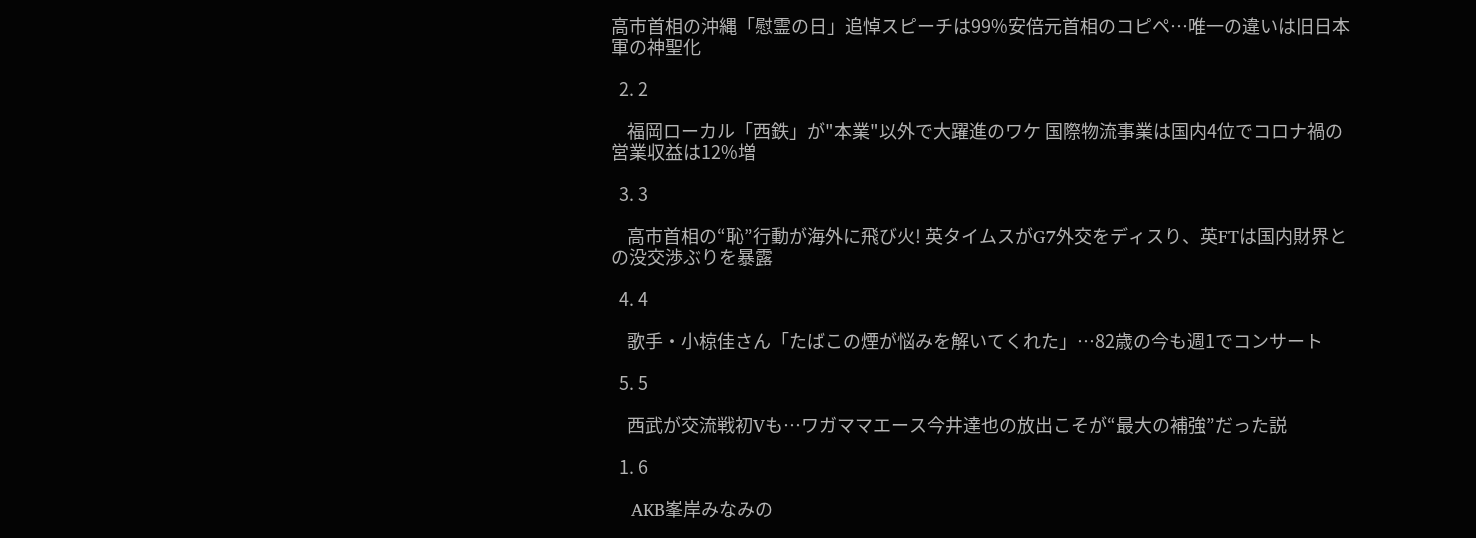高市首相の沖縄「慰霊の日」追悼スピーチは99%安倍元首相のコピペ…唯一の違いは旧日本軍の神聖化

  2. 2

    福岡ローカル「西鉄」が"本業"以外で大躍進のワケ 国際物流事業は国内4位でコロナ禍の営業収益は12%増

  3. 3

    高市首相の“恥”行動が海外に飛び火! 英タイムスがG7外交をディスり、英FTは国内財界との没交渉ぶりを暴露

  4. 4

    歌手・小椋佳さん「たばこの煙が悩みを解いてくれた」…82歳の今も週1でコンサート

  5. 5

    西武が交流戦初Vも…ワガママエース今井達也の放出こそが“最大の補強”だった説

  1. 6

    AKB峯岸みなみの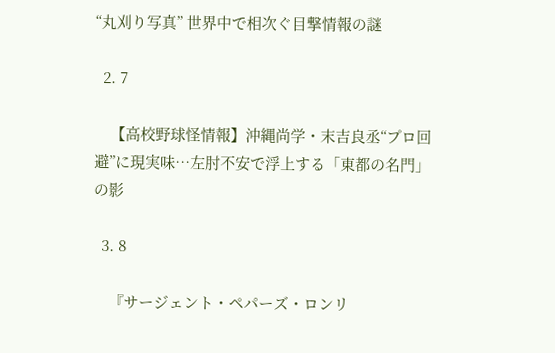“丸刈り写真” 世界中で相次ぐ目撃情報の謎

  2. 7

    【高校野球怪情報】沖縄尚学・末吉良丞“プロ回避”に現実味…左肘不安で浮上する「東都の名門」の影

  3. 8

    『サージェント・ペパーズ・ロンリ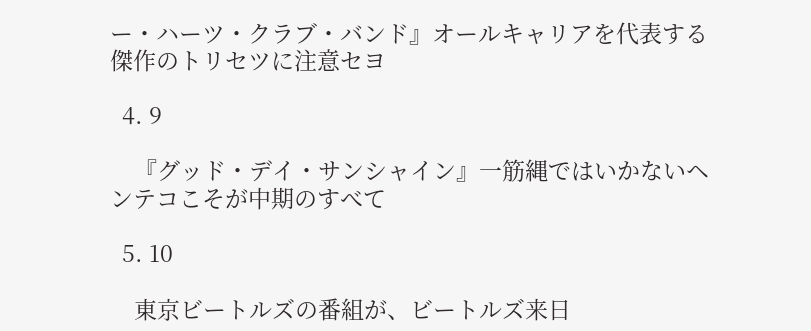ー・ハーツ・クラブ・バンド』オールキャリアを代表する傑作のトリセツに注意セヨ

  4. 9

    『グッド・デイ・サンシャイン』一筋縄ではいかないヘンテコこそが中期のすべて

  5. 10

    東京ビートルズの番組が、ビートルズ来日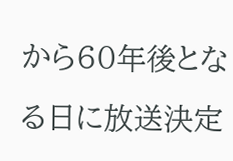から60年後となる日に放送決定